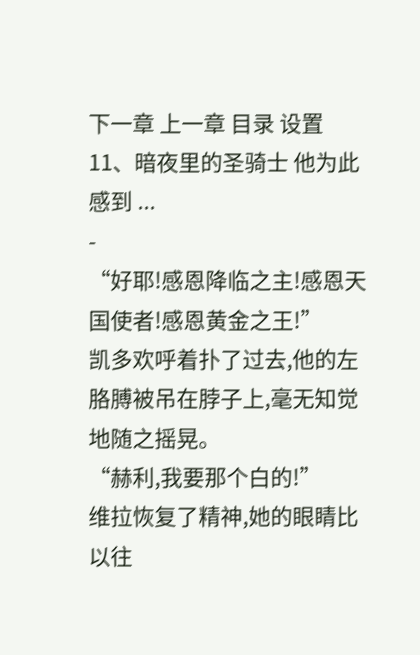下一章 上一章 目录 设置
11、暗夜里的圣骑士 他为此感到 ...
-
“好耶!感恩降临之主!感恩天国使者!感恩黄金之王!”
凯多欢呼着扑了过去,他的左胳膊被吊在脖子上,毫无知觉地随之摇晃。
“赫利,我要那个白的!”
维拉恢复了精神,她的眼睛比以往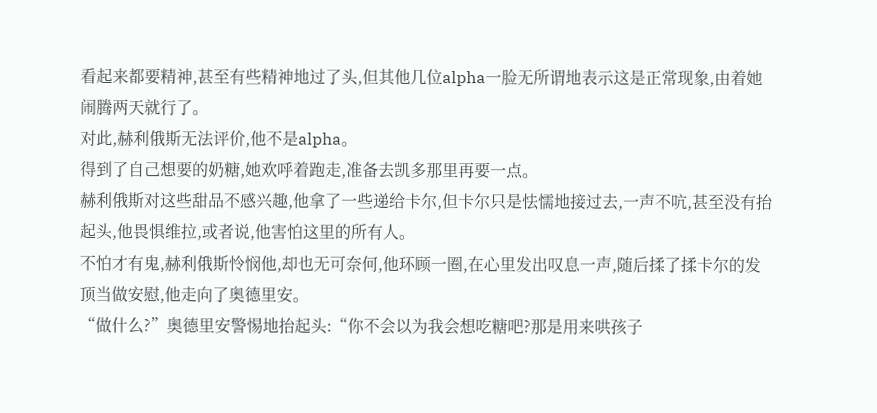看起来都要精神,甚至有些精神地过了头,但其他几位alpha一脸无所谓地表示这是正常现象,由着她闹腾两天就行了。
对此,赫利俄斯无法评价,他不是alpha。
得到了自己想要的奶糖,她欢呼着跑走,准备去凯多那里再要一点。
赫利俄斯对这些甜品不感兴趣,他拿了一些递给卡尔,但卡尔只是怯懦地接过去,一声不吭,甚至没有抬起头,他畏惧维拉,或者说,他害怕这里的所有人。
不怕才有鬼,赫利俄斯怜悯他,却也无可奈何,他环顾一圈,在心里发出叹息一声,随后揉了揉卡尔的发顶当做安慰,他走向了奥德里安。
“做什么?”奥德里安警惕地抬起头:“你不会以为我会想吃糖吧?那是用来哄孩子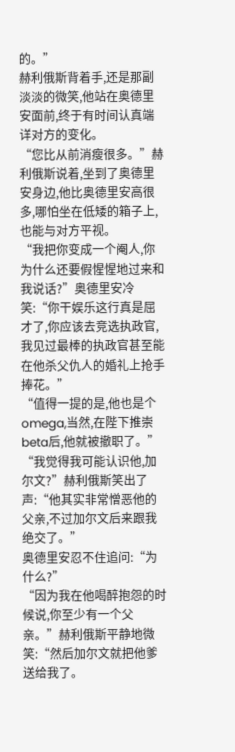的。”
赫利俄斯背着手,还是那副淡淡的微笑,他站在奥德里安面前,终于有时间认真端详对方的变化。
“您比从前消瘦很多。”赫利俄斯说着,坐到了奥德里安身边,他比奥德里安高很多,哪怕坐在低矮的箱子上,也能与对方平视。
“我把你变成一个阉人,你为什么还要假惺惺地过来和我说话?”奥德里安冷笑:“你干娱乐这行真是屈才了,你应该去竞选执政官,我见过最棒的执政官甚至能在他杀父仇人的婚礼上抢手捧花。”
“值得一提的是,他也是个omega,当然,在陛下推崇beta后,他就被撤职了。”
“我觉得我可能认识他,加尔文?”赫利俄斯笑出了声:“他其实非常憎恶他的父亲,不过加尔文后来跟我绝交了。”
奥德里安忍不住追问:“为什么?”
“因为我在他喝醉抱怨的时候说,你至少有一个父亲。”赫利俄斯平静地微笑:“然后加尔文就把他爹送给我了。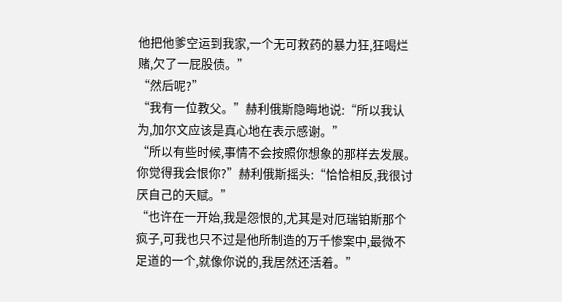他把他爹空运到我家,一个无可救药的暴力狂,狂喝烂赌,欠了一屁股债。”
“然后呢?”
“我有一位教父。”赫利俄斯隐晦地说:“所以我认为,加尔文应该是真心地在表示感谢。”
“所以有些时候,事情不会按照你想象的那样去发展。你觉得我会恨你?”赫利俄斯摇头:“恰恰相反,我很讨厌自己的天赋。”
“也许在一开始,我是怨恨的,尤其是对厄瑞铂斯那个疯子,可我也只不过是他所制造的万千惨案中,最微不足道的一个,就像你说的,我居然还活着。”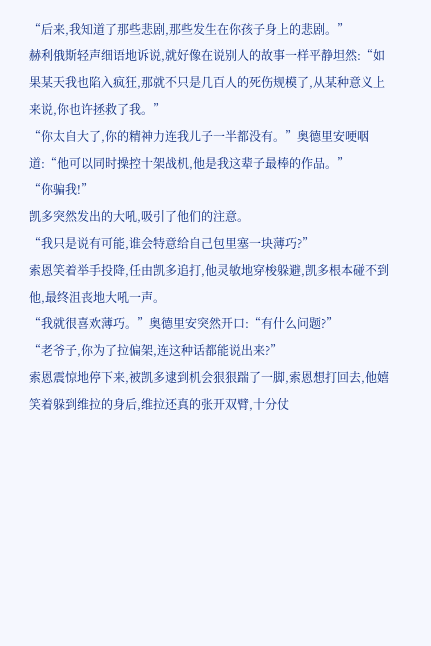“后来,我知道了那些悲剧,那些发生在你孩子身上的悲剧。”
赫利俄斯轻声细语地诉说,就好像在说别人的故事一样平静坦然:“如果某天我也陷入疯狂,那就不只是几百人的死伤规模了,从某种意义上来说,你也许拯救了我。”
“你太自大了,你的精神力连我儿子一半都没有。”奥德里安哽咽道:“他可以同时操控十架战机,他是我这辈子最棒的作品。”
“你骗我!”
凯多突然发出的大吼,吸引了他们的注意。
“我只是说有可能,谁会特意给自己包里塞一块薄巧?”
索恩笑着举手投降,任由凯多追打,他灵敏地穿梭躲避,凯多根本碰不到他,最终沮丧地大吼一声。
“我就很喜欢薄巧。”奥德里安突然开口:“有什么问题?”
“老爷子,你为了拉偏架,连这种话都能说出来?”
索恩震惊地停下来,被凯多逮到机会狠狠踹了一脚,索恩想打回去,他嬉笑着躲到维拉的身后,维拉还真的张开双臂,十分仗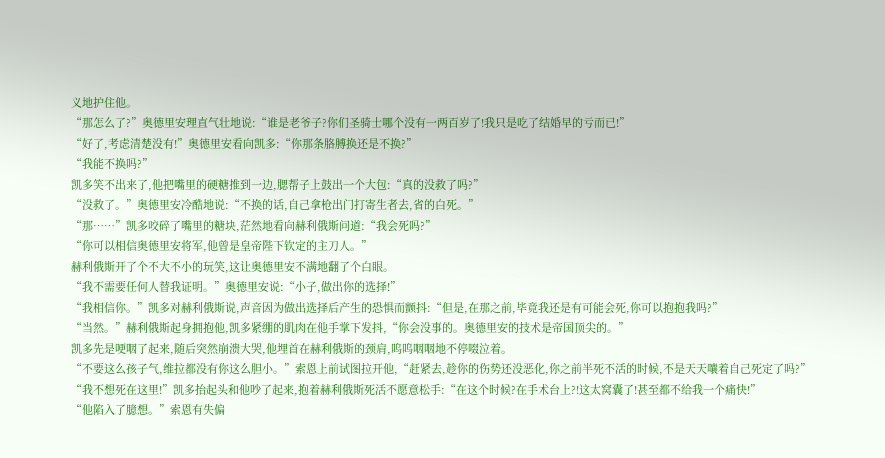义地护住他。
“那怎么了?”奥德里安理直气壮地说:“谁是老爷子?你们圣骑士哪个没有一两百岁了!我只是吃了结婚早的亏而已!”
“好了,考虑清楚没有!”奥德里安看向凯多:“你那条胳膊换还是不换?”
“我能不换吗?”
凯多笑不出来了,他把嘴里的硬糖推到一边,腮帮子上鼓出一个大包:“真的没救了吗?”
“没救了。”奥德里安冷酷地说:“不换的话,自己拿枪出门打寄生者去,省的白死。”
“那……”凯多咬碎了嘴里的糖块,茫然地看向赫利俄斯问道:“我会死吗?”
“你可以相信奥德里安将军,他曾是皇帝陛下钦定的主刀人。”
赫利俄斯开了个不大不小的玩笑,这让奥德里安不满地翻了个白眼。
“我不需要任何人替我证明。”奥德里安说:“小子,做出你的选择!”
“我相信你。”凯多对赫利俄斯说,声音因为做出选择后产生的恐惧而颤抖:“但是,在那之前,毕竟我还是有可能会死,你可以抱抱我吗?”
“当然。”赫利俄斯起身拥抱他,凯多紧绷的肌肉在他手掌下发抖,“你会没事的。奥德里安的技术是帝国顶尖的。”
凯多先是哽咽了起来,随后突然崩溃大哭,他埋首在赫利俄斯的颈肩,呜呜咽咽地不停啜泣着。
“不要这么孩子气,维拉都没有你这么胆小。”索恩上前试图拉开他,“赶紧去,趁你的伤势还没恶化,你之前半死不活的时候,不是天天嚷着自己死定了吗?”
“我不想死在这里!”凯多抬起头和他吵了起来,抱着赫利俄斯死活不愿意松手:“在这个时候?在手术台上?!这太窝囊了!甚至都不给我一个痛快!”
“他陷入了臆想。”索恩有失偏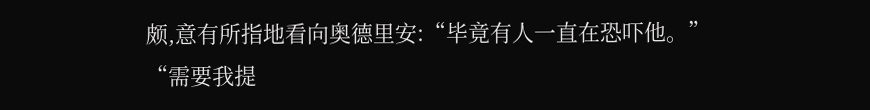颇,意有所指地看向奥德里安:“毕竟有人一直在恐吓他。”
“需要我提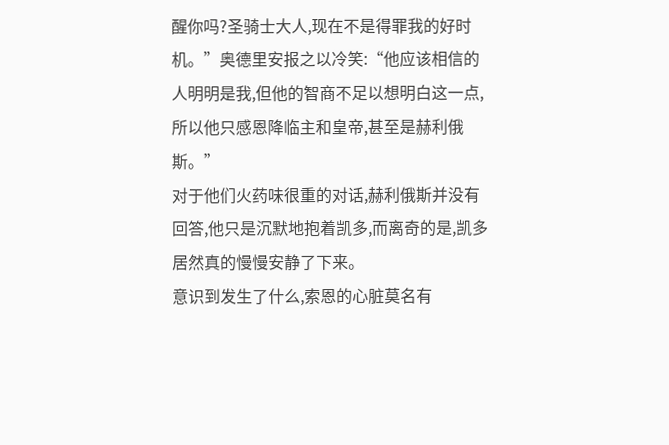醒你吗?圣骑士大人,现在不是得罪我的好时机。”奥德里安报之以冷笑:“他应该相信的人明明是我,但他的智商不足以想明白这一点,所以他只感恩降临主和皇帝,甚至是赫利俄斯。”
对于他们火药味很重的对话,赫利俄斯并没有回答,他只是沉默地抱着凯多,而离奇的是,凯多居然真的慢慢安静了下来。
意识到发生了什么,索恩的心脏莫名有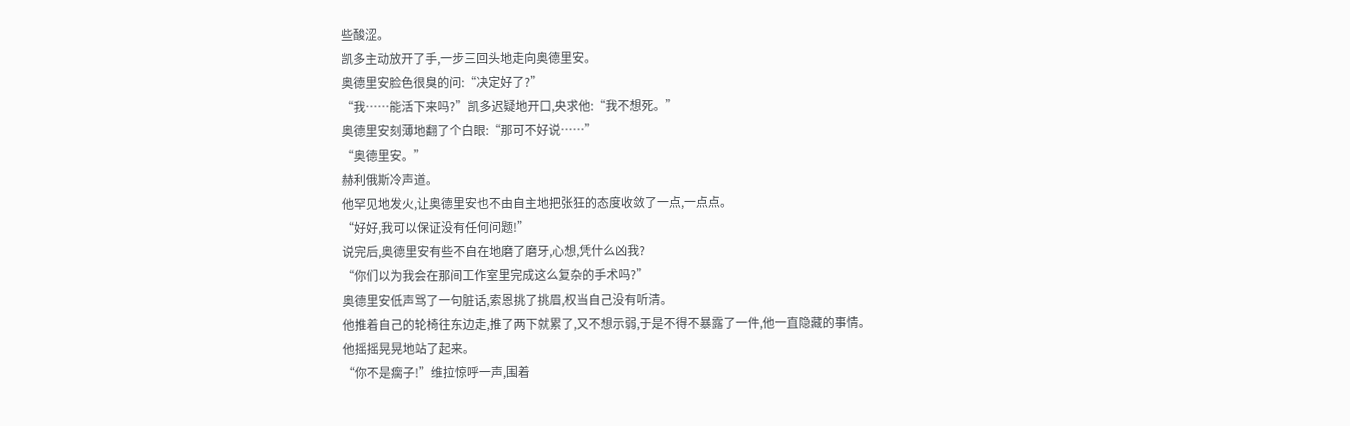些酸涩。
凯多主动放开了手,一步三回头地走向奥德里安。
奥德里安脸色很臭的问:“决定好了?”
“我……能活下来吗?”凯多迟疑地开口,央求他:“我不想死。”
奥德里安刻薄地翻了个白眼:“那可不好说……”
“奥德里安。”
赫利俄斯冷声道。
他罕见地发火,让奥德里安也不由自主地把张狂的态度收敛了一点,一点点。
“好好,我可以保证没有任何问题!”
说完后,奥德里安有些不自在地磨了磨牙,心想,凭什么凶我?
“你们以为我会在那间工作室里完成这么复杂的手术吗?”
奥德里安低声骂了一句脏话,索恩挑了挑眉,权当自己没有听清。
他推着自己的轮椅往东边走,推了两下就累了,又不想示弱,于是不得不暴露了一件,他一直隐藏的事情。
他摇摇晃晃地站了起来。
“你不是瘸子!”维拉惊呼一声,围着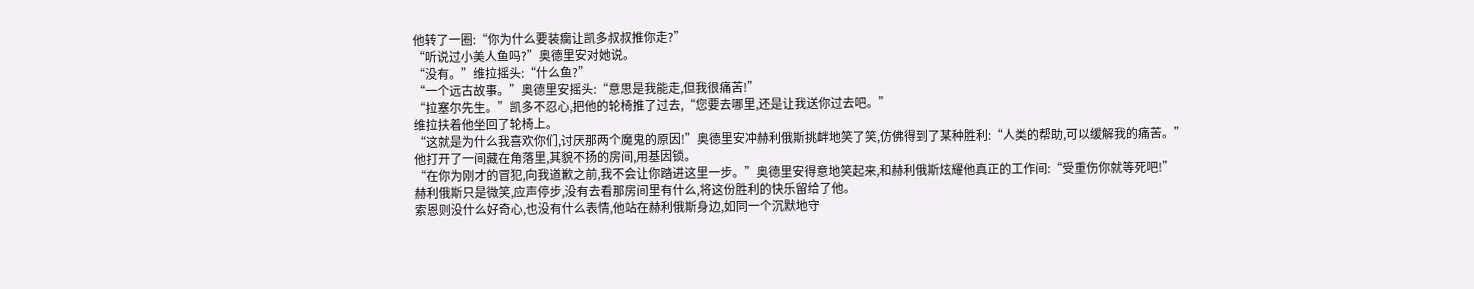他转了一圈:“你为什么要装瘸让凯多叔叔推你走?”
“听说过小美人鱼吗?”奥德里安对她说。
“没有。”维拉摇头:“什么鱼?”
“一个远古故事。”奥德里安摇头:“意思是我能走,但我很痛苦!”
“拉塞尔先生。”凯多不忍心,把他的轮椅推了过去,“您要去哪里,还是让我送你过去吧。”
维拉扶着他坐回了轮椅上。
“这就是为什么我喜欢你们,讨厌那两个魔鬼的原因!”奥德里安冲赫利俄斯挑衅地笑了笑,仿佛得到了某种胜利:“人类的帮助,可以缓解我的痛苦。”
他打开了一间藏在角落里,其貌不扬的房间,用基因锁。
“在你为刚才的冒犯,向我道歉之前,我不会让你踏进这里一步。”奥德里安得意地笑起来,和赫利俄斯炫耀他真正的工作间:“受重伤你就等死吧!”
赫利俄斯只是微笑,应声停步,没有去看那房间里有什么,将这份胜利的快乐留给了他。
索恩则没什么好奇心,也没有什么表情,他站在赫利俄斯身边,如同一个沉默地守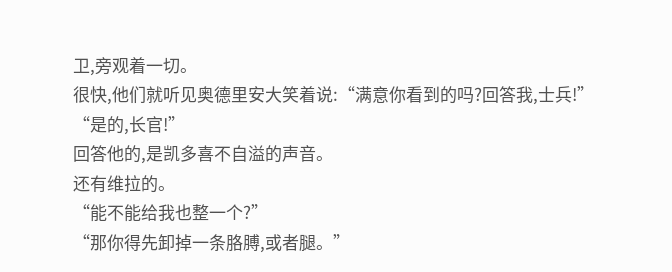卫,旁观着一切。
很快,他们就听见奥德里安大笑着说:“满意你看到的吗?回答我,士兵!”
“是的,长官!”
回答他的,是凯多喜不自溢的声音。
还有维拉的。
“能不能给我也整一个?”
“那你得先卸掉一条胳膊,或者腿。”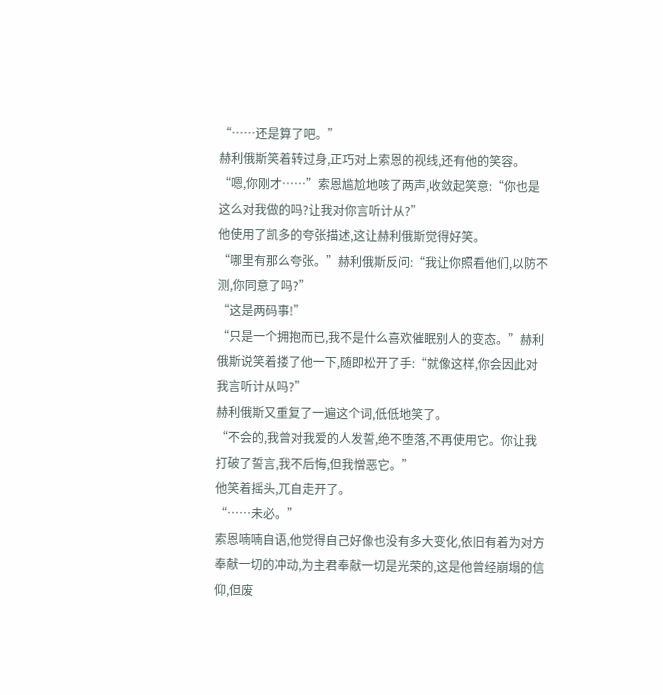“……还是算了吧。”
赫利俄斯笑着转过身,正巧对上索恩的视线,还有他的笑容。
“嗯,你刚才……”索恩尴尬地咳了两声,收敛起笑意:“你也是这么对我做的吗?让我对你言听计从?”
他使用了凯多的夸张描述,这让赫利俄斯觉得好笑。
“哪里有那么夸张。”赫利俄斯反问:“我让你照看他们,以防不测,你同意了吗?”
“这是两码事!”
“只是一个拥抱而已,我不是什么喜欢催眠别人的变态。”赫利俄斯说笑着搂了他一下,随即松开了手:“就像这样,你会因此对我言听计从吗?”
赫利俄斯又重复了一遍这个词,低低地笑了。
“不会的,我曾对我爱的人发誓,绝不堕落,不再使用它。你让我打破了誓言,我不后悔,但我憎恶它。”
他笑着摇头,兀自走开了。
“……未必。”
索恩喃喃自语,他觉得自己好像也没有多大变化,依旧有着为对方奉献一切的冲动,为主君奉献一切是光荣的,这是他曾经崩塌的信仰,但废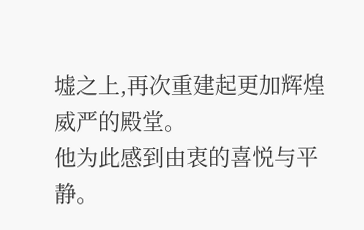墟之上,再次重建起更加辉煌威严的殿堂。
他为此感到由衷的喜悦与平静。